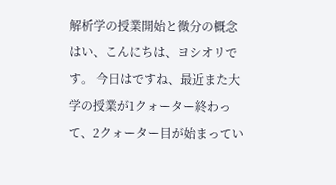解析学の授業開始と微分の概念
はい、こんにちは、ヨシオリです。 今日はですね、最近また大学の授業が1クォーター終わって、2クォーター目が始まってい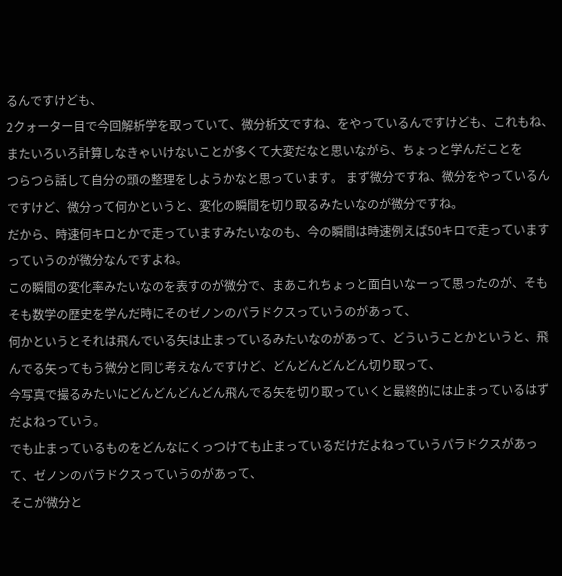るんですけども、
2クォーター目で今回解析学を取っていて、微分析文ですね、をやっているんですけども、これもね、またいろいろ計算しなきゃいけないことが多くて大変だなと思いながら、ちょっと学んだことを
つらつら話して自分の頭の整理をしようかなと思っています。 まず微分ですね、微分をやっているんですけど、微分って何かというと、変化の瞬間を切り取るみたいなのが微分ですね。
だから、時速何キロとかで走っていますみたいなのも、今の瞬間は時速例えば50キロで走っていますっていうのが微分なんですよね。
この瞬間の変化率みたいなのを表すのが微分で、まあこれちょっと面白いなーって思ったのが、そもそも数学の歴史を学んだ時にそのゼノンのパラドクスっていうのがあって、
何かというとそれは飛んでいる矢は止まっているみたいなのがあって、どういうことかというと、飛んでる矢ってもう微分と同じ考えなんですけど、どんどんどんどん切り取って、
今写真で撮るみたいにどんどんどんどん飛んでる矢を切り取っていくと最終的には止まっているはずだよねっていう。
でも止まっているものをどんなにくっつけても止まっているだけだよねっていうパラドクスがあって、ゼノンのパラドクスっていうのがあって、
そこが微分と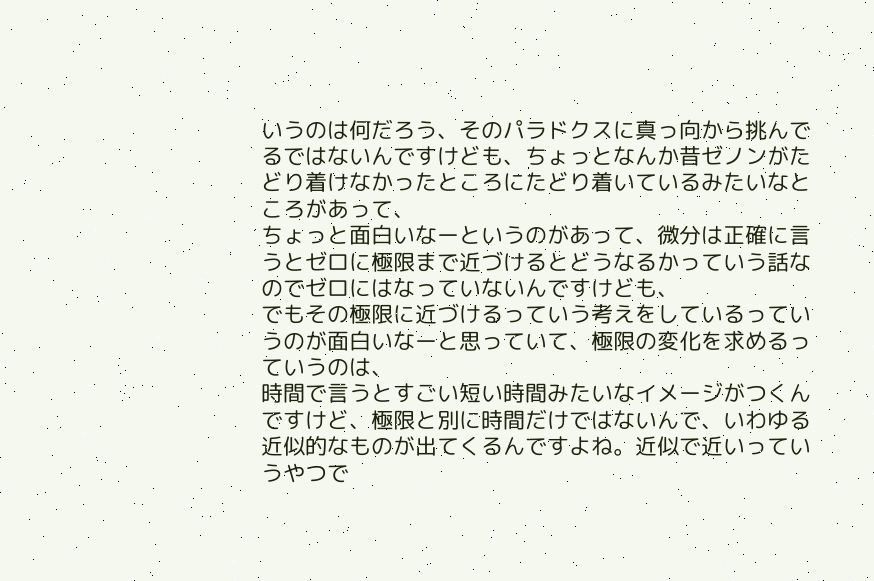いうのは何だろう、そのパラドクスに真っ向から挑んでるではないんですけども、ちょっとなんか昔ゼノンがたどり着けなかったところにたどり着いているみたいなところがあって、
ちょっと面白いなーというのがあって、微分は正確に言うとゼロに極限まで近づけるとどうなるかっていう話なのでゼロにはなっていないんですけども、
でもその極限に近づけるっていう考えをしているっていうのが面白いなーと思っていて、極限の変化を求めるっていうのは、
時間で言うとすごい短い時間みたいなイメージがつくんですけど、極限と別に時間だけではないんで、いわゆる近似的なものが出てくるんですよね。近似で近いっていうやつで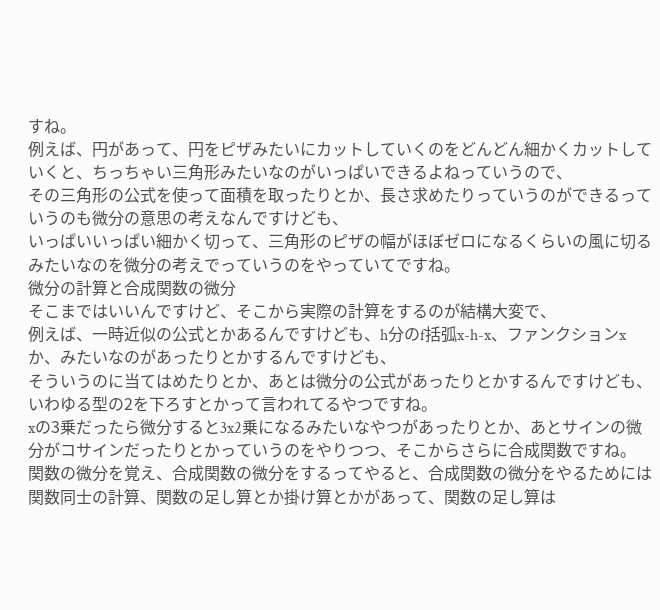すね。
例えば、円があって、円をピザみたいにカットしていくのをどんどん細かくカットしていくと、ちっちゃい三角形みたいなのがいっぱいできるよねっていうので、
その三角形の公式を使って面積を取ったりとか、長さ求めたりっていうのができるっていうのも微分の意思の考えなんですけども、
いっぱいいっぱい細かく切って、三角形のピザの幅がほぼゼロになるくらいの風に切るみたいなのを微分の考えでっていうのをやっていてですね。
微分の計算と合成関数の微分
そこまではいいんですけど、そこから実際の計算をするのが結構大変で、
例えば、一時近似の公式とかあるんですけども、h分のf括弧x-h-x、ファンクションxか、みたいなのがあったりとかするんですけども、
そういうのに当てはめたりとか、あとは微分の公式があったりとかするんですけども、いわゆる型の2を下ろすとかって言われてるやつですね。
xの3乗だったら微分すると3x2乗になるみたいなやつがあったりとか、あとサインの微分がコサインだったりとかっていうのをやりつつ、そこからさらに合成関数ですね。
関数の微分を覚え、合成関数の微分をするってやると、合成関数の微分をやるためには関数同士の計算、関数の足し算とか掛け算とかがあって、関数の足し算は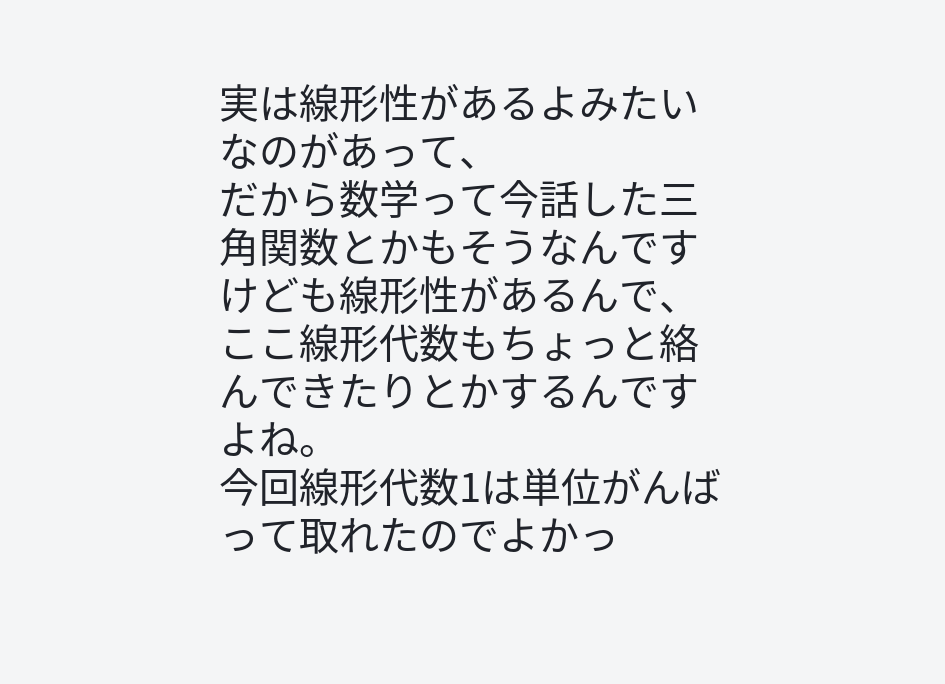実は線形性があるよみたいなのがあって、
だから数学って今話した三角関数とかもそうなんですけども線形性があるんで、ここ線形代数もちょっと絡んできたりとかするんですよね。
今回線形代数1は単位がんばって取れたのでよかっ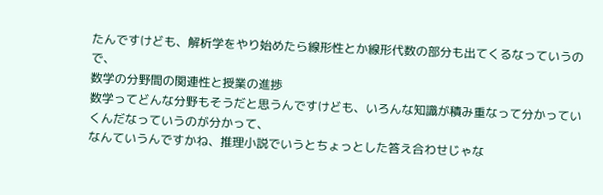たんですけども、解析学をやり始めたら線形性とか線形代数の部分も出てくるなっていうので、
数学の分野間の関連性と授業の進捗
数学ってどんな分野もそうだと思うんですけども、いろんな知識が積み重なって分かっていくんだなっていうのが分かって、
なんていうんですかね、推理小説でいうとちょっとした答え合わせじゃな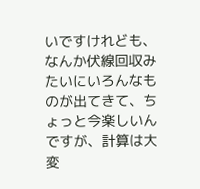いですけれども、
なんか伏線回収みたいにいろんなものが出てきて、ちょっと今楽しいんですが、計算は大変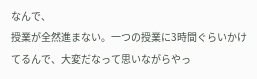なんで、
授業が全然進まない。一つの授業に3時間ぐらいかけてるんで、大変だなって思いながらやっ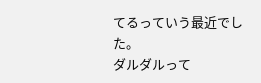てるっていう最近でした。
ダルダルって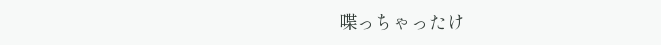喋っちゃったけ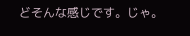どそんな感じです。じゃ。